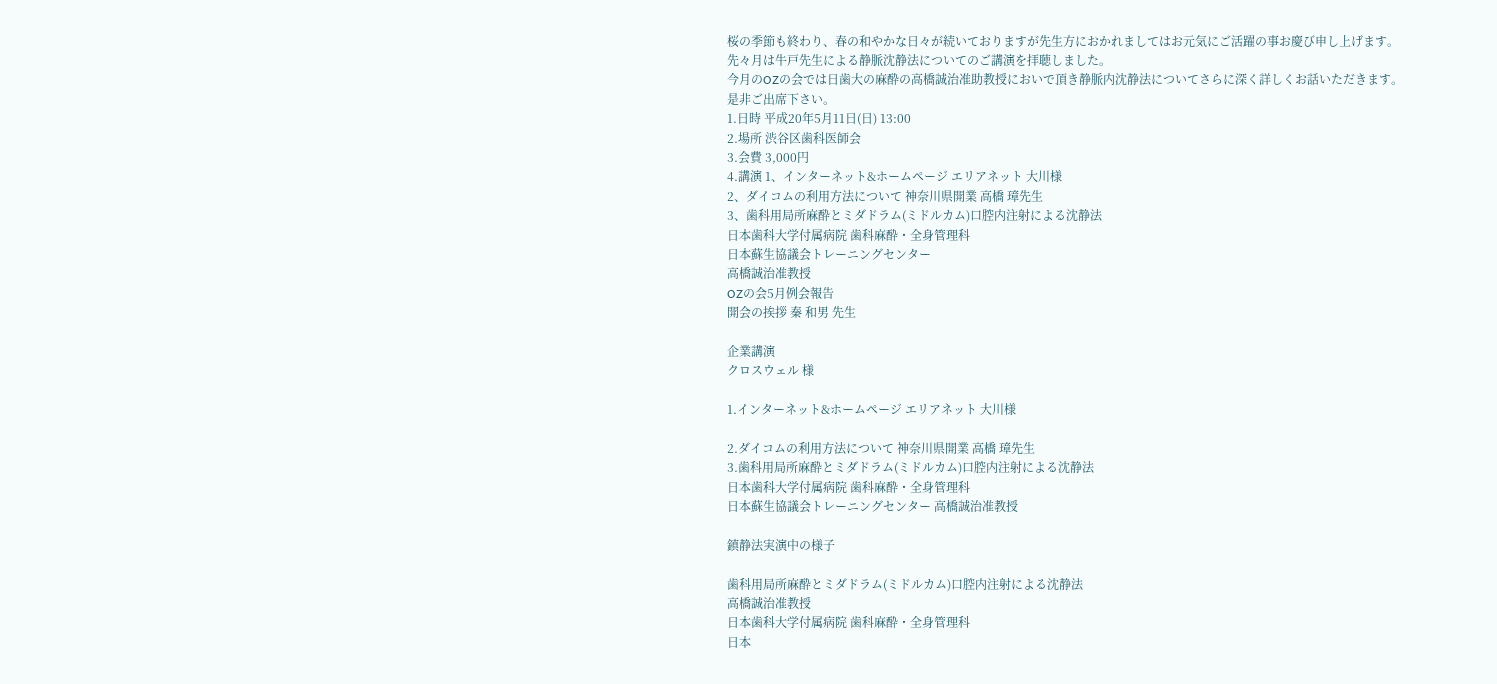桜の季節も終わり、春の和やかな日々が続いておりますが先生方におかれましてはお元気にご活躍の事お慶び申し上げます。
先々月は牛戸先生による静脈沈静法についてのご講演を拝聴しました。
今月のOZの会では日歯大の麻酔の高橋誠治准助教授においで頂き静脈内沈静法についてさらに深く詳しくお話いただきます。
是非ご出席下さい。
1.日時 平成20年5月11日(日) 13:00
2.場所 渋谷区歯科医師会
3.会費 3,000円
4.講演 1、インターネット&ホームページ エリアネット 大川様
2、ダイコムの利用方法について 神奈川県開業 高橋 璋先生
3、歯科用局所麻酔とミダドラム(ミドルカム)口腔内注射による沈静法
日本歯科大学付属病院 歯科麻酔・全身管理科
日本蘇生協議会トレーニングセンター
高橋誠治准教授
OZの会5月例会報告
開会の挨拶 秦 和男 先生

企業講演
クロスウェル 様

1.インターネット&ホームページ エリアネット 大川様

2.ダイコムの利用方法について 神奈川県開業 高橋 璋先生
3.歯科用局所麻酔とミダドラム(ミドルカム)口腔内注射による沈静法
日本歯科大学付属病院 歯科麻酔・全身管理科
日本蘇生協議会トレーニングセンター 高橋誠治准教授

鎮静法実演中の様子

歯科用局所麻酔とミダドラム(ミドルカム)口腔内注射による沈静法
高橋誠治准教授
日本歯科大学付属病院 歯科麻酔・全身管理科
日本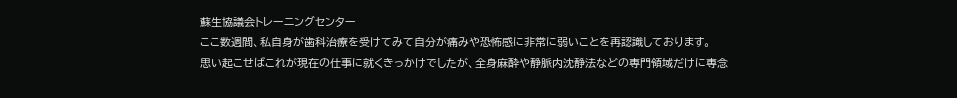蘇生協議会トレーニングセンター
ここ数週間、私自身が歯科治療を受けてみて自分が痛みや恐怖感に非常に弱いことを再認識しております。
思い起こせばこれが現在の仕事に就くきっかけでしたが、全身麻酔や静脈内沈静法などの専門領域だけに専念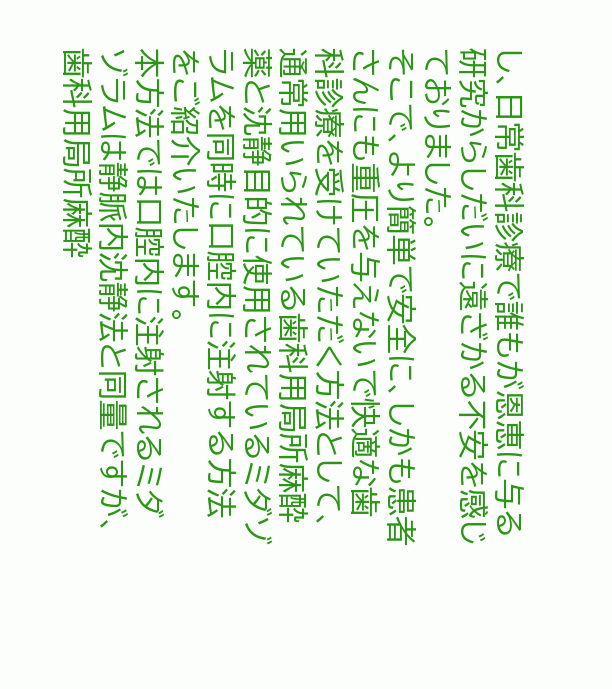し、日常歯科診療で誰もが恩恵に与る研究からしだいに遠ざかる不安を感じておりました。
そこで、より簡単で安全に、しかも患者さんにも重圧を与えないで快適な歯科診療を受けていただく方法として、通常用いられている歯科用局所麻酔薬と沈静目的に使用されているミダゾラムを同時に口腔内に注射する方法をご紹介いたします。
本方法では口腔内に注射されるミダゾラムは静脈内沈静法と同量ですが、歯科用局所麻酔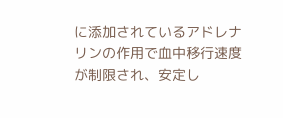に添加されているアドレナリンの作用で血中移行速度が制限され、安定し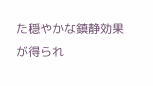た穏やかな鎮静効果が得られ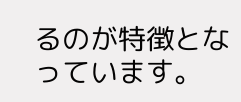るのが特徴となっています。